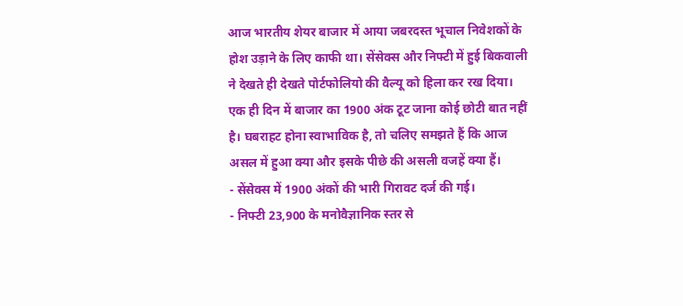आज भारतीय शेयर बाजार में आया जबरदस्त भूचाल निवेशकों के होश उड़ाने के लिए काफी था। सेंसेक्स और निफ्टी में हुई बिकवाली ने देखते ही देखते पोर्टफोलियो की वैल्यू को हिला कर रख दिया।
एक ही दिन में बाजार का 1900 अंक टूट जाना कोई छोटी बात नहीं है। घबराहट होना स्वाभाविक है, तो चलिए समझते हैं कि आज असल में हुआ क्या और इसके पीछे की असली वजहें क्या हैं।
- सेंसेक्स में 1900 अंकों की भारी गिरावट दर्ज की गई।
- निफ्टी 23,900 के मनोवैज्ञानिक स्तर से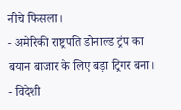नीचे फिसला।
- अमेरिकी राष्ट्रपति डोनाल्ड ट्रंप का बयान बाजार के लिए बड़ा ट्रिगर बना।
- विदेशी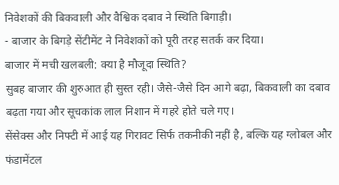निवेशकों की बिकवाली और वैश्विक दबाव ने स्थिति बिगाड़ी।
- बाजार के बिगड़े सेंटीमेंट ने निवेशकों को पूरी तरह सतर्क कर दिया।
बाजार में मची खलबली: क्या है मौजूदा स्थिति?
सुबह बाजार की शुरुआत ही सुस्त रही। जैसे-जैसे दिन आगे बढ़ा, बिकवाली का दबाव बढ़ता गया और सूचकांक लाल निशान में गहरे होते चले गए।
सेंसेक्स और निफ्टी में आई यह गिरावट सिर्फ तकनीकी नहीं है, बल्कि यह ग्लोबल और फंडामेंटल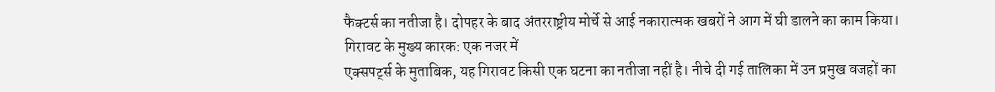फैक्टर्स का नतीजा है। दोपहर के बाद अंतरराष्ट्रीय मोर्चे से आई नकारात्मक खबरों ने आग में घी डालने का काम किया।
गिरावट के मुख्य कारक: एक नजर में
एक्सपर्ट्स के मुताबिक, यह गिरावट किसी एक घटना का नतीजा नहीं है। नीचे दी गई तालिका में उन प्रमुख वजहों का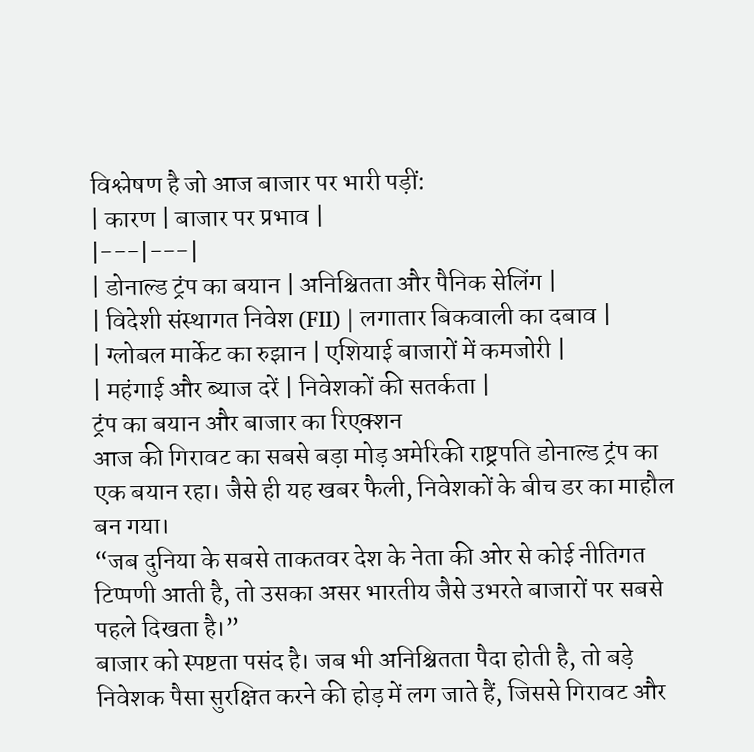विश्लेषण है जो आज बाजार पर भारी पड़ीं:
| कारण | बाजार पर प्रभाव |
|---|---|
| डोनाल्ड ट्रंप का बयान | अनिश्चितता और पैनिक सेलिंग |
| विदेशी संस्थागत निवेश (FII) | लगातार बिकवाली का दबाव |
| ग्लोबल मार्केट का रुझान | एशियाई बाजारों में कमजोरी |
| महंगाई और ब्याज दरें | निवेशकों की सतर्कता |
ट्रंप का बयान और बाजार का रिएक्शन
आज की गिरावट का सबसे बड़ा मोड़ अमेरिकी राष्ट्रपति डोनाल्ड ट्रंप का एक बयान रहा। जैसे ही यह खबर फैली, निवेशकों के बीच डर का माहौल बन गया।
“जब दुनिया के सबसे ताकतवर देश के नेता की ओर से कोई नीतिगत टिप्पणी आती है, तो उसका असर भारतीय जैसे उभरते बाजारों पर सबसे पहले दिखता है।”
बाजार को स्पष्टता पसंद है। जब भी अनिश्चितता पैदा होती है, तो बड़े निवेशक पैसा सुरक्षित करने की होड़ में लग जाते हैं, जिससे गिरावट और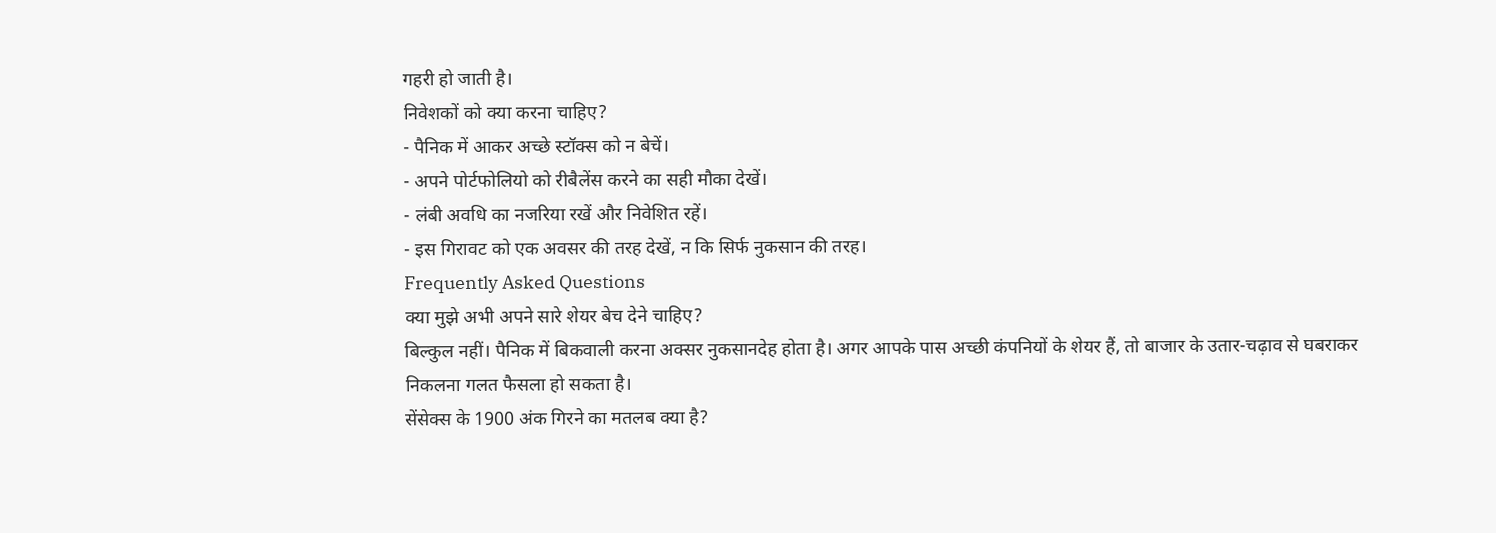गहरी हो जाती है।
निवेशकों को क्या करना चाहिए?
- पैनिक में आकर अच्छे स्टॉक्स को न बेचें।
- अपने पोर्टफोलियो को रीबैलेंस करने का सही मौका देखें।
- लंबी अवधि का नजरिया रखें और निवेशित रहें।
- इस गिरावट को एक अवसर की तरह देखें, न कि सिर्फ नुकसान की तरह।
Frequently Asked Questions
क्या मुझे अभी अपने सारे शेयर बेच देने चाहिए?
बिल्कुल नहीं। पैनिक में बिकवाली करना अक्सर नुकसानदेह होता है। अगर आपके पास अच्छी कंपनियों के शेयर हैं, तो बाजार के उतार-चढ़ाव से घबराकर निकलना गलत फैसला हो सकता है।
सेंसेक्स के 1900 अंक गिरने का मतलब क्या है?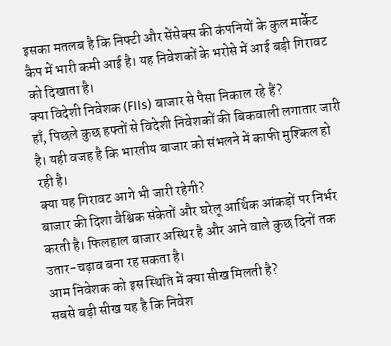इसका मतलब है कि निफ्टी और सेंसेक्स की कंपनियों के कुल मार्केट कैप में भारी कमी आई है। यह निवेशकों के भरोसे में आई बड़ी गिरावट को दिखाता है।
क्या विदेशी निवेशक (FIIs) बाजार से पैसा निकाल रहे हैं?
हाँ, पिछले कुछ हफ्तों से विदेशी निवेशकों की बिकवाली लगातार जारी है। यही वजह है कि भारतीय बाजार को संभलने में काफी मुश्किल हो रही है।
क्या यह गिरावट आगे भी जारी रहेगी?
बाजार की दिशा वैश्विक संकेतों और घरेलू आर्थिक आंकड़ों पर निर्भर करती है। फिलहाल बाजार अस्थिर है और आने वाले कुछ दिनों तक उतार-चढ़ाव बना रह सकता है।
आम निवेशक को इस स्थिति में क्या सीख मिलती है?
सबसे बड़ी सीख यह है कि निवेश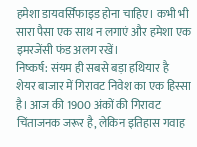हमेशा डायवर्सिफाइड होना चाहिए। कभी भी सारा पैसा एक साथ न लगाएं और हमेशा एक इमरजेंसी फंड अलग रखें।
निष्कर्ष: संयम ही सबसे बड़ा हथियार है
शेयर बाजार में गिरावट निवेश का एक हिस्सा है। आज की 1900 अंकों की गिरावट चिंताजनक जरूर है, लेकिन इतिहास गवाह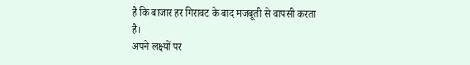है कि बाजार हर गिरावट के बाद मजबूती से वापसी करता है।
अपने लक्ष्यों पर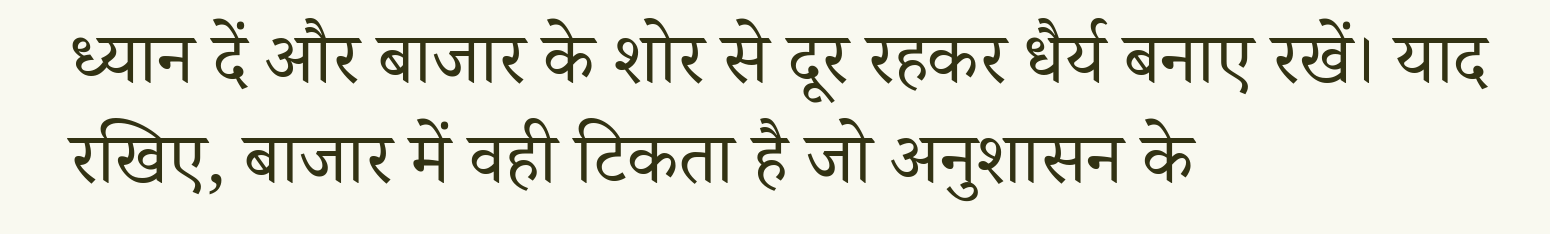ध्यान दें और बाजार के शोर से दूर रहकर धैर्य बनाए रखें। याद रखिए, बाजार में वही टिकता है जो अनुशासन के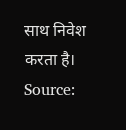साथ निवेश करता है।
Source: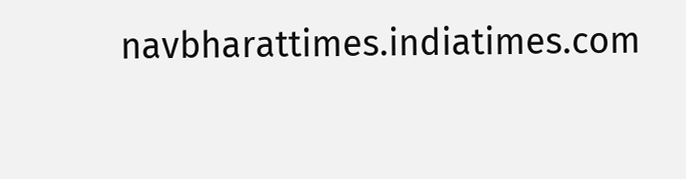navbharattimes.indiatimes.com